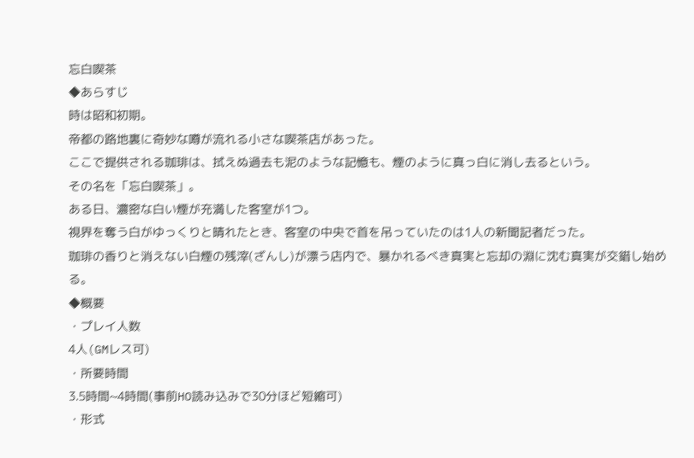忘白喫茶
◆あらすじ
時は昭和初期。
帝都の路地裏に奇妙な噂が流れる小さな喫茶店があった。
ここで提供される珈琲は、拭えぬ過去も泥のような記憶も、煙のように真っ白に消し去るという。
その名を「忘白喫茶」。
ある日、濃密な白い煙が充満した客室が1つ。
視界を奪う白がゆっくりと晴れたとき、客室の中央で首を吊っていたのは1人の新聞記者だった。
珈琲の香りと消えない白煙の残滓(ざんし)が漂う店内で、暴かれるべき真実と忘却の淵に沈む真実が交錯し始める。
◆概要
・プレイ人数
4人(GMレス可)
・所要時間
3.5時間~4時間(事前HO読み込みで30分ほど短縮可)
・形式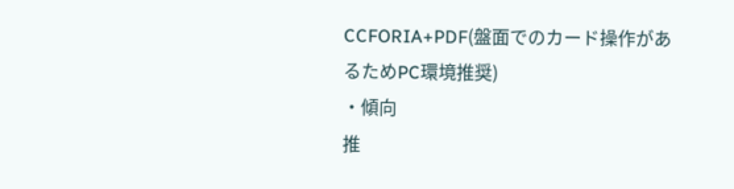CCFORIA+PDF(盤面でのカード操作があるためPC環境推奨)
・傾向
推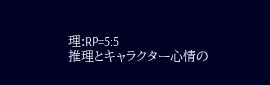理:RP=5:5
推理とキャラクター心情の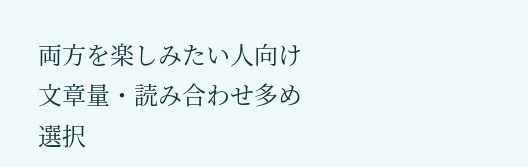両方を楽しみたい人向け
文章量・読み合わせ多め
選択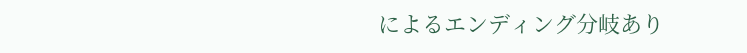によるエンディング分岐あり